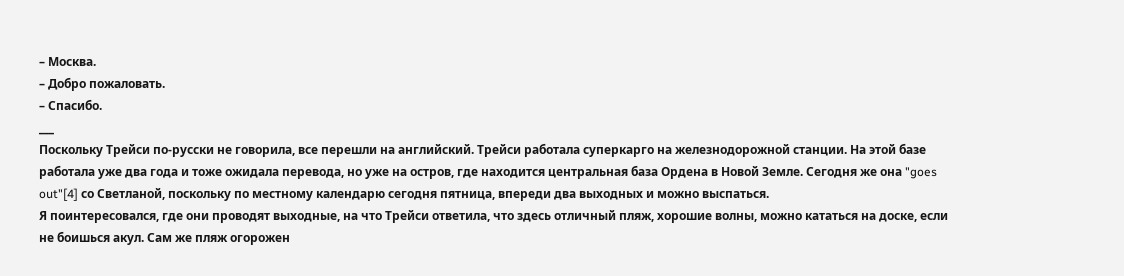– Москва.
– Добро пожаловать.
– Спасибо.
___
Поскольку Трейси по-русски не говорила, все перешли на английский. Трейси работала суперкарго на железнодорожной станции. На этой базе работала уже два года и тоже ожидала перевода, но уже на остров, где находится центральная база Ордена в Новой Земле. Сегодня же она "goes out"[4] со Светланой, поскольку по местному календарю сегодня пятница, впереди два выходных и можно выспаться.
Я поинтересовался, где они проводят выходные, на что Трейси ответила, что здесь отличный пляж, хорошие волны, можно кататься на доске, если не боишься акул. Сам же пляж огорожен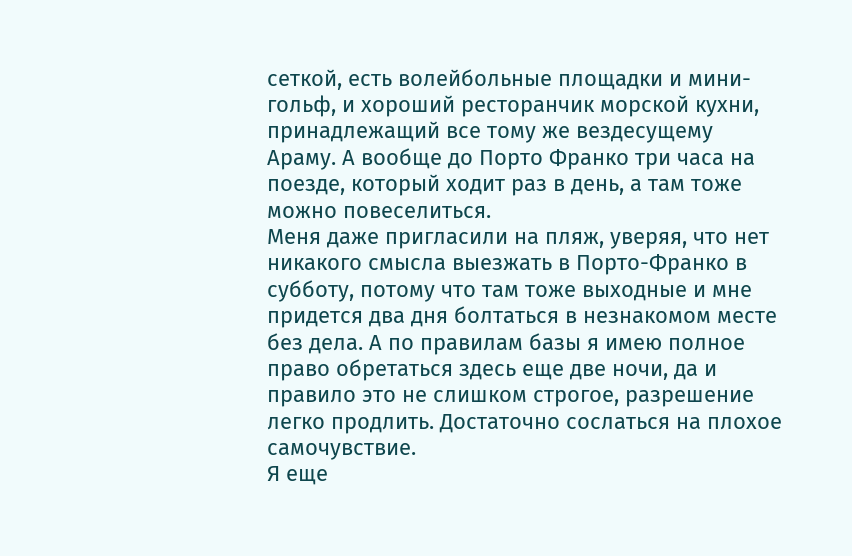сеткой, есть волейбольные площадки и мини-гольф, и хороший ресторанчик морской кухни, принадлежащий все тому же вездесущему Араму. А вообще до Порто Франко три часа на поезде, который ходит раз в день, а там тоже можно повеселиться.
Меня даже пригласили на пляж, уверяя, что нет никакого смысла выезжать в Порто-Франко в субботу, потому что там тоже выходные и мне придется два дня болтаться в незнакомом месте без дела. А по правилам базы я имею полное право обретаться здесь еще две ночи, да и правило это не слишком строгое, разрешение легко продлить. Достаточно сослаться на плохое самочувствие.
Я еще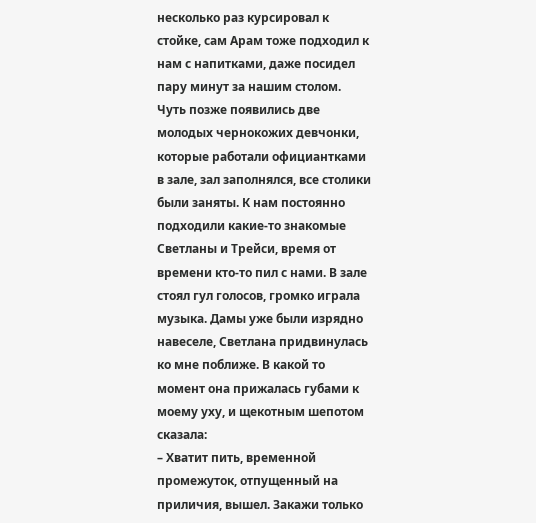несколько раз курсировал к стойке, сам Арам тоже подходил к нам с напитками, даже посидел пару минут за нашим столом. Чуть позже появились две молодых чернокожих девчонки, которые работали официантками в зале, зал заполнялся, все столики были заняты. К нам постоянно подходили какие-то знакомые Светланы и Трейси, время от времени кто-то пил с нами. В зале стоял гул голосов, громко играла музыка. Дамы уже были изрядно навеселе, Светлана придвинулась ко мне поближе. В какой то момент она прижалась губами к моему уху, и щекотным шепотом сказала:
– Хватит пить, временной промежуток, отпущенный на приличия, вышел. Закажи только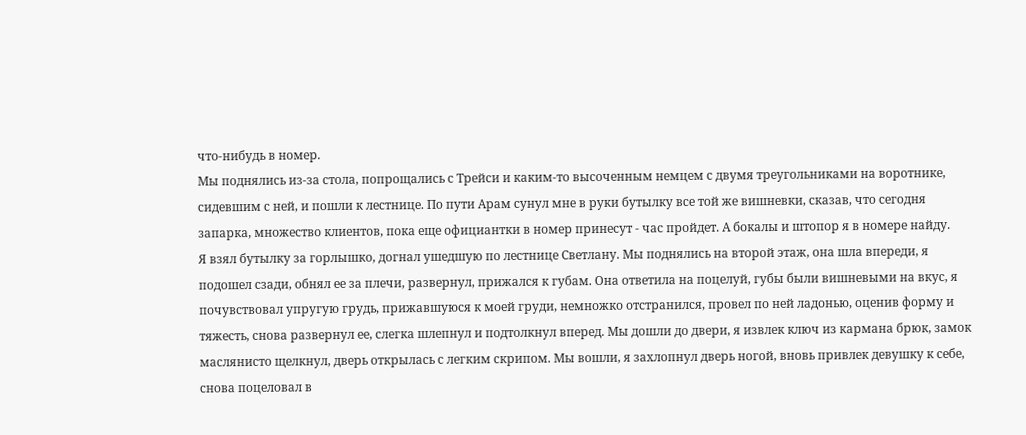что-нибудь в номер.
Мы поднялись из-за стола, попрощались с Трейси и каким-то высоченным немцем с двумя треугольниками на воротнике, сидевшим с ней, и пошли к лестнице. По пути Арам сунул мне в руки бутылку все той же вишневки, сказав, что сегодня запарка, множество клиентов, пока еще официантки в номер принесут - час пройдет. А бокалы и штопор я в номере найду.
Я взял бутылку за горлышко, догнал ушедшую по лестнице Светлану. Мы поднялись на второй этаж, она шла впереди, я подошел сзади, обнял ее за плечи, развернул, прижался к губам. Она ответила на поцелуй, губы были вишневыми на вкус, я почувствовал упругую грудь, прижавшуюся к моей груди, немножко отстранился, провел по ней ладонью, оценив форму и тяжесть, снова развернул ее, слегка шлепнул и подтолкнул вперед. Мы дошли до двери, я извлек ключ из кармана брюк, замок маслянисто щелкнул, дверь открылась с легким скрипом. Мы вошли, я захлопнул дверь ногой, вновь привлек девушку к себе, снова поцеловал в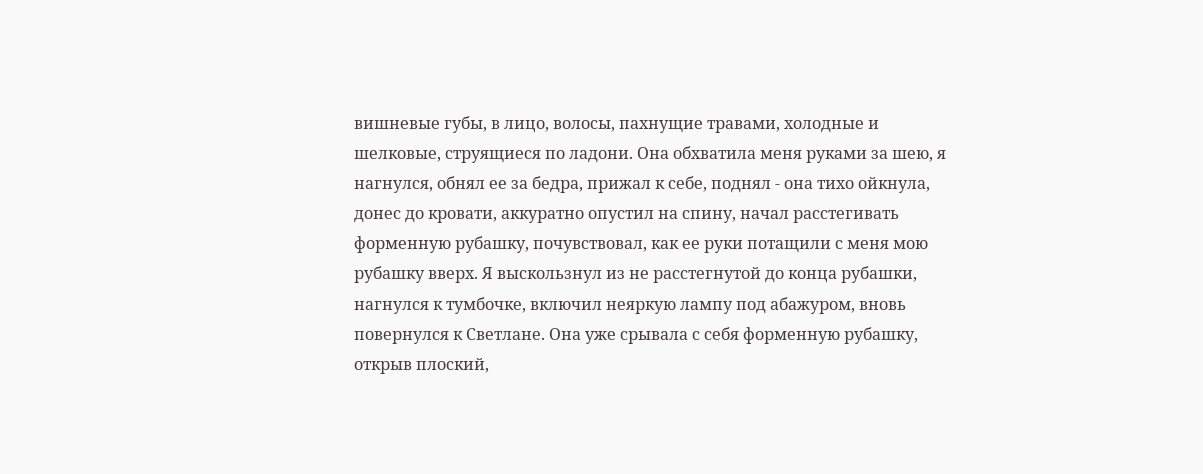вишневые губы, в лицо, волосы, пахнущие травами, холодные и шелковые, струящиеся по ладони. Она обхватила меня руками за шею, я нагнулся, обнял ее за бедра, прижал к себе, поднял - она тихо ойкнула, донес до кровати, аккуратно опустил на спину, начал расстегивать форменную рубашку, почувствовал, как ее руки потащили с меня мою рубашку вверх. Я выскользнул из не расстегнутой до конца рубашки, нагнулся к тумбочке, включил неяркую лампу под абажуром, вновь повернулся к Светлане. Она уже срывала с себя форменную рубашку, открыв плоский,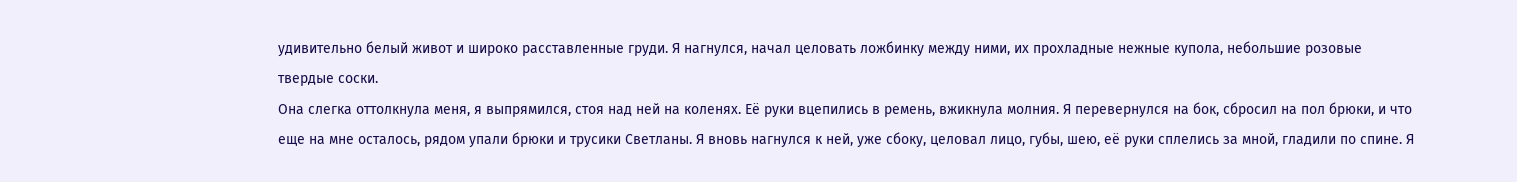удивительно белый живот и широко расставленные груди. Я нагнулся, начал целовать ложбинку между ними, их прохладные нежные купола, небольшие розовые твердые соски.
Она слегка оттолкнула меня, я выпрямился, стоя над ней на коленях. Её руки вцепились в ремень, вжикнула молния. Я перевернулся на бок, сбросил на пол брюки, и что еще на мне осталось, рядом упали брюки и трусики Светланы. Я вновь нагнулся к ней, уже сбоку, целовал лицо, губы, шею, её руки сплелись за мной, гладили по спине. Я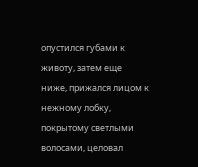опустился губами к животу, затем еще ниже, прижался лицом к нежному лобку, покрытому светлыми волосами, целовал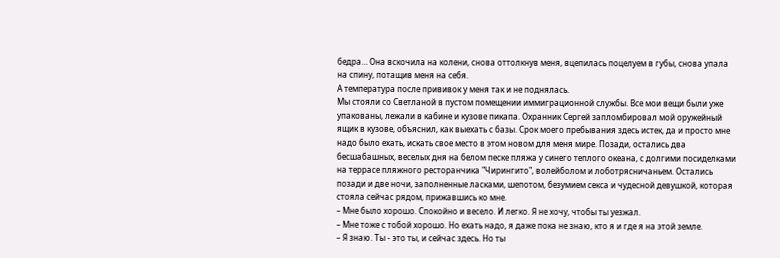бедра… Она вскочила на колени, снова оттолкнув меня, вцепилась поцелуем в губы, снова упала на спину, потащив меня на себя.
А температура после прививок у меня так и не поднялась.
Мы стояли со Светланой в пустом помещении иммиграционной службы. Все мои вещи были уже упакованы, лежали в кабине и кузове пикапа. Охранник Сергей запломбировал мой оружейный ящик в кузове, объяснил, как выехать с базы. Срок моего пребывания здесь истек, да и просто мне надо было ехать, искать свое место в этом новом для меня мире. Позади, остались два бесшабашных, веселых дня на белом песке пляжа у синего теплого океана, с долгими посиделками на террасе пляжного ресторанчика "Чирингито", волейболом и лоботрясничаньем. Остались позади и две ночи, заполненные ласками, шепотом, безумием секса и чудесной девушкой, которая стояла сейчас рядом, прижавшись ко мне.
– Мне было хорошо. Спокойно и весело. И легко. Я не хочу, чтобы ты уезжал.
– Мне тоже с тобой хорошо. Но ехать надо, я даже пока не знаю, кто я и где я на этой земле.
– Я знаю. Ты - это ты, и сейчас здесь. Но ты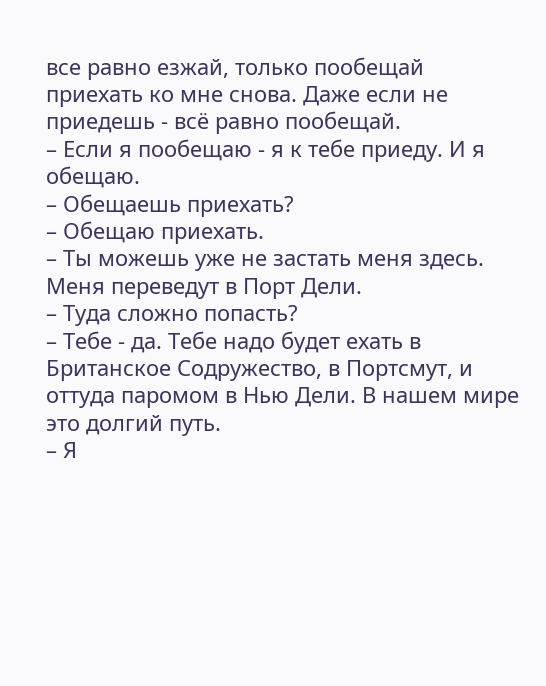все равно езжай, только пообещай приехать ко мне снова. Даже если не приедешь - всё равно пообещай.
– Если я пообещаю - я к тебе приеду. И я обещаю.
– Обещаешь приехать?
– Обещаю приехать.
– Ты можешь уже не застать меня здесь. Меня переведут в Порт Дели.
– Туда сложно попасть?
– Тебе - да. Тебе надо будет ехать в Британское Содружество, в Портсмут, и оттуда паромом в Нью Дели. В нашем мире это долгий путь.
– Я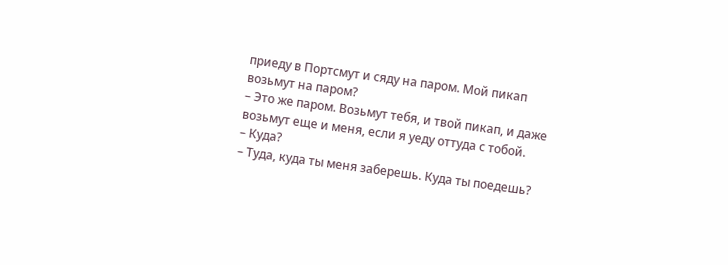приеду в Портсмут и сяду на паром. Мой пикап возьмут на паром?
– Это же паром. Возьмут тебя, и твой пикап, и даже возьмут еще и меня, если я уеду оттуда с тобой.
– Куда?
– Туда, куда ты меня заберешь. Куда ты поедешь?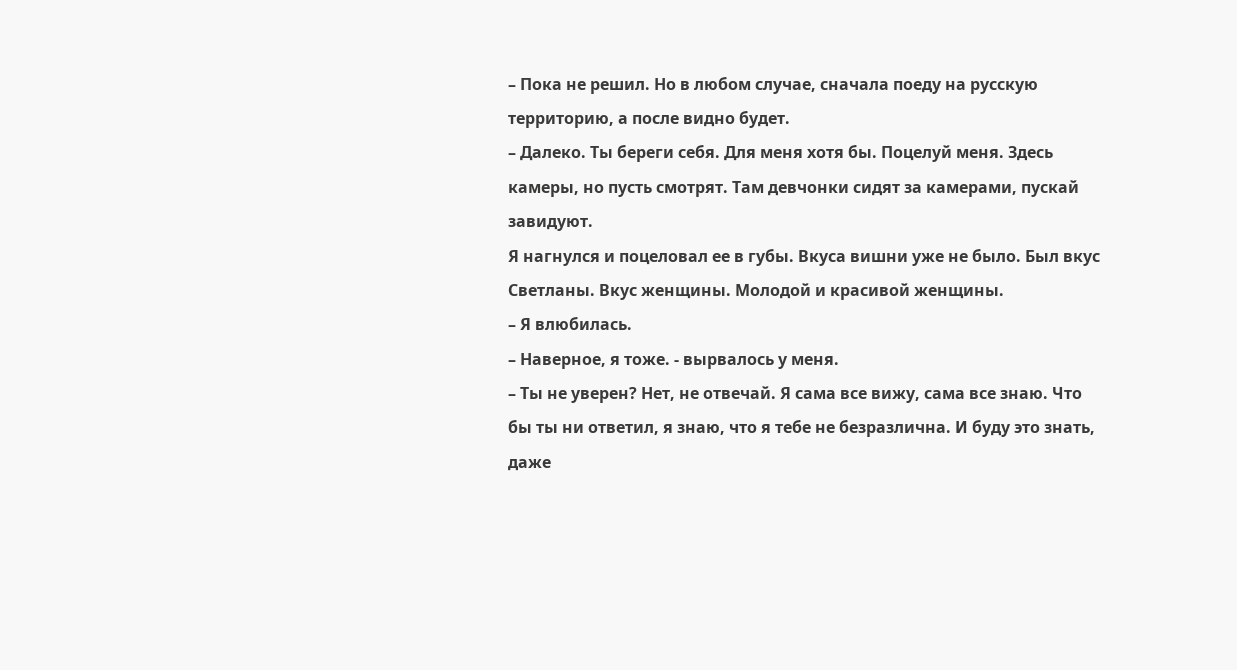– Пока не решил. Но в любом случае, сначала поеду на русскую территорию, а после видно будет.
– Далеко. Ты береги себя. Для меня хотя бы. Поцелуй меня. Здесь камеры, но пусть смотрят. Там девчонки сидят за камерами, пускай завидуют.
Я нагнулся и поцеловал ее в губы. Вкуса вишни уже не было. Был вкус Светланы. Вкус женщины. Молодой и красивой женщины.
– Я влюбилась.
– Наверное, я тоже. - вырвалось у меня.
– Ты не уверен? Нет, не отвечай. Я сама все вижу, сама все знаю. Что бы ты ни ответил, я знаю, что я тебе не безразлична. И буду это знать, даже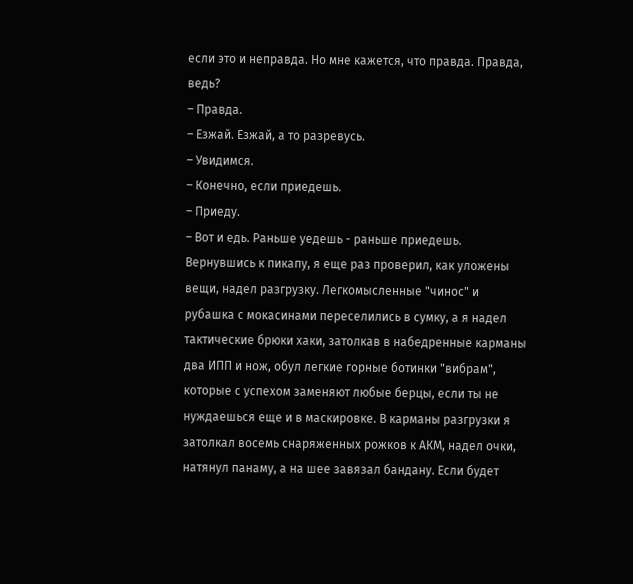если это и неправда. Но мне кажется, что правда. Правда, ведь?
– Правда.
– Езжай. Езжай, а то разревусь.
– Увидимся.
– Конечно, если приедешь.
– Приеду.
– Вот и едь. Раньше уедешь - раньше приедешь.
Вернувшись к пикапу, я еще раз проверил, как уложены вещи, надел разгрузку. Легкомысленные "чинос" и рубашка с мокасинами переселились в сумку, а я надел тактические брюки хаки, затолкав в набедренные карманы два ИПП и нож, обул легкие горные ботинки "вибрам", которые с успехом заменяют любые берцы, если ты не нуждаешься еще и в маскировке. В карманы разгрузки я затолкал восемь снаряженных рожков к АКМ, надел очки, натянул панаму, а на шее завязал бандану. Если будет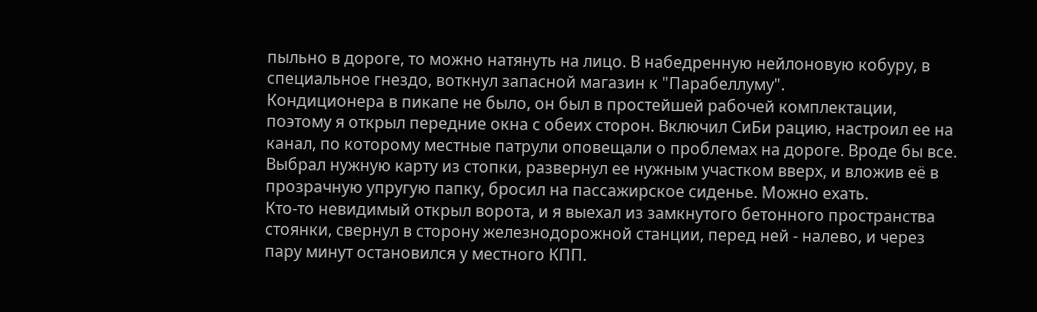пыльно в дороге, то можно натянуть на лицо. В набедренную нейлоновую кобуру, в специальное гнездо, воткнул запасной магазин к "Парабеллуму".
Кондиционера в пикапе не было, он был в простейшей рабочей комплектации, поэтому я открыл передние окна с обеих сторон. Включил СиБи рацию, настроил ее на канал, по которому местные патрули оповещали о проблемах на дороге. Вроде бы все. Выбрал нужную карту из стопки, развернул ее нужным участком вверх, и вложив её в прозрачную упругую папку, бросил на пассажирское сиденье. Можно ехать.
Кто-то невидимый открыл ворота, и я выехал из замкнутого бетонного пространства стоянки, свернул в сторону железнодорожной станции, перед ней - налево, и через пару минут остановился у местного КПП.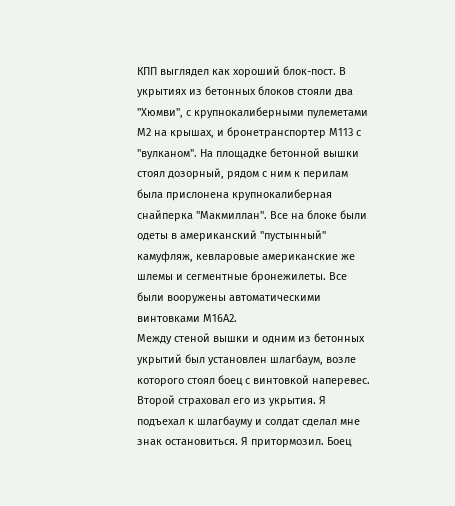КПП выглядел как хороший блок-пост. В укрытиях из бетонных блоков стояли два "Хюмви", с крупнокалиберными пулеметами М2 на крышах, и бронетранспортер М113 с "вулканом". На площадке бетонной вышки стоял дозорный, рядом с ним к перилам была прислонена крупнокалиберная снайперка "Макмиллан". Все на блоке были одеты в американский "пустынный" камуфляж, кевларовые американские же шлемы и сегментные бронежилеты. Все были вооружены автоматическими винтовками М16А2.
Между стеной вышки и одним из бетонных укрытий был установлен шлагбаум, возле которого стоял боец с винтовкой наперевес. Второй страховал его из укрытия. Я подъехал к шлагбауму и солдат сделал мне знак остановиться. Я притормозил. Боец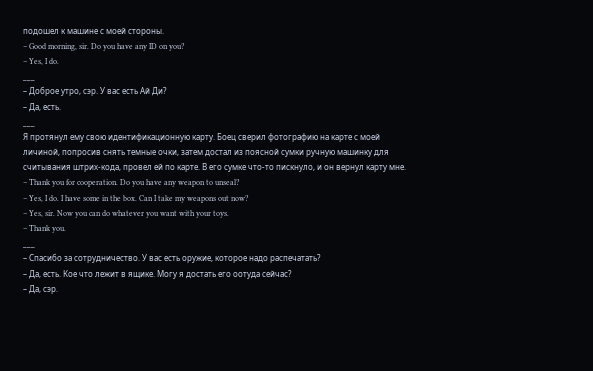подошел к машине с моей стороны.
– Good morning, sir. Do you have any ID on you?
– Yes, I do.
___
– Доброе утро, сэр. У вас есть Ай Ди?
– Да, есть.
___
Я протянул ему свою идентификационную карту. Боец сверил фотографию на карте с моей личиной, попросив снять темные очки, затем достал из поясной сумки ручную машинку для считывания штрих-кода, провел ей по карте. В его сумке что-то пискнуло, и он вернул карту мне.
– Thank you for cooperation. Do you have any weapon to unseal?
– Yes, I do. I have some in the box. Can I take my weapons out now?
– Yes, sir. Now you can do whatever you want with your toys.
– Thank you.
___
– Спасибо за сотрудничество. У вас есть оружие, которое надо распечатать?
– Да, есть. Кое что лежит в ящике. Могу я достать его оотуда сейчас?
– Да, сэр.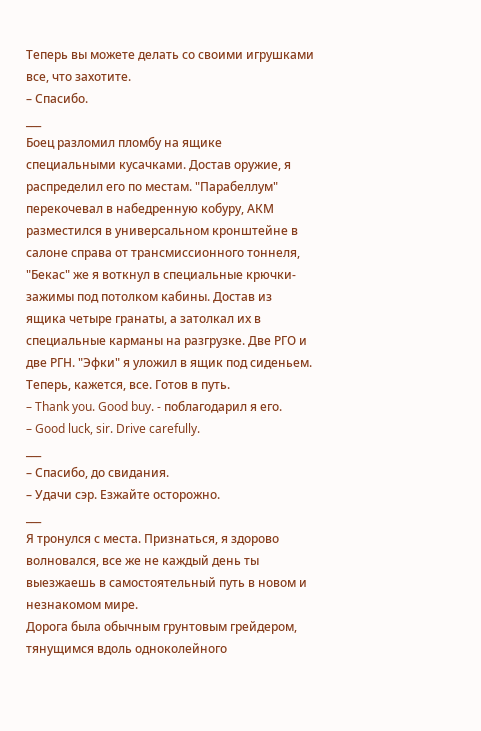Теперь вы можете делать со своими игрушками все, что захотите.
– Спасибо.
___
Боец разломил пломбу на ящике специальными кусачками. Достав оружие, я распределил его по местам. "Парабеллум" перекочевал в набедренную кобуру, АКМ разместился в универсальном кронштейне в салоне справа от трансмиссионного тоннеля, "Бекас" же я воткнул в специальные крючки-зажимы под потолком кабины. Достав из ящика четыре гранаты, а затолкал их в специальные карманы на разгрузке. Две РГО и две РГН. "Эфки" я уложил в ящик под сиденьем. Теперь, кажется, все. Готов в путь.
– Thank you. Good buy. - поблагодарил я его.
– Good luck, sir. Drive carefully.
___
– Спасибо, до свидания.
– Удачи сэр. Езжайте осторожно.
___
Я тронулся с места. Признаться, я здорово волновался, все же не каждый день ты выезжаешь в самостоятельный путь в новом и незнакомом мире.
Дорога была обычным грунтовым грейдером, тянущимся вдоль одноколейного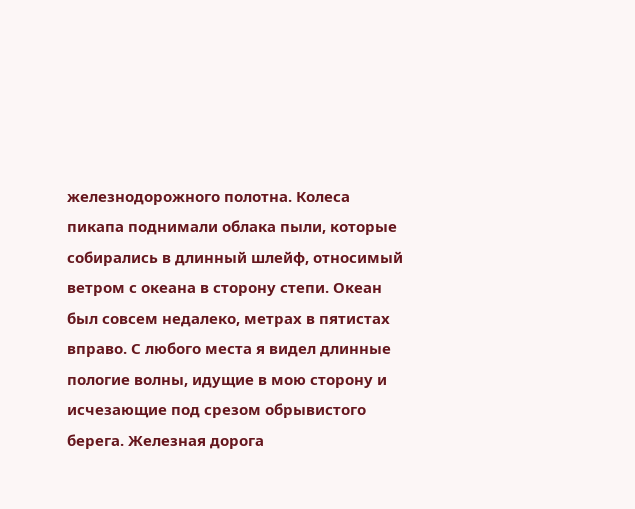железнодорожного полотна. Колеса пикапа поднимали облака пыли, которые собирались в длинный шлейф, относимый ветром с океана в сторону степи. Океан был совсем недалеко, метрах в пятистах вправо. С любого места я видел длинные пологие волны, идущие в мою сторону и исчезающие под срезом обрывистого берега. Железная дорога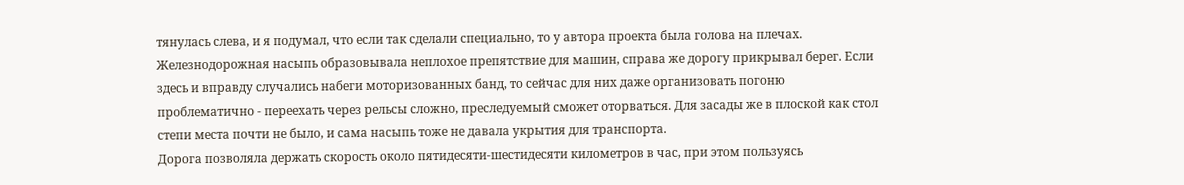тянулась слева, и я подумал, что если так сделали специально, то у автора проекта была голова на плечах. Железнодорожная насыпь образовывала неплохое препятствие для машин, справа же дорогу прикрывал берег. Если здесь и вправду случались набеги моторизованных банд, то сейчас для них даже организовать погоню проблематично - переехать через рельсы сложно, преследуемый сможет оторваться. Для засады же в плоской как стол степи места почти не было, и сама насыпь тоже не давала укрытия для транспорта.
Дорога позволяла держать скорость около пятидесяти-шестидесяти километров в час, при этом пользуясь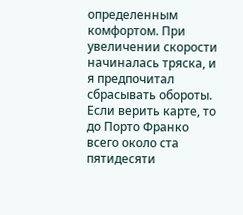определенным комфортом. При увеличении скорости начиналась тряска, и я предпочитал сбрасывать обороты. Если верить карте, то до Порто Франко всего около ста пятидесяти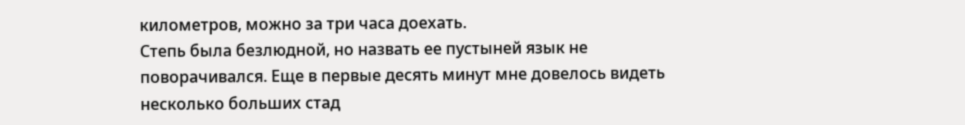километров, можно за три часа доехать.
Степь была безлюдной, но назвать ее пустыней язык не поворачивался. Еще в первые десять минут мне довелось видеть несколько больших стад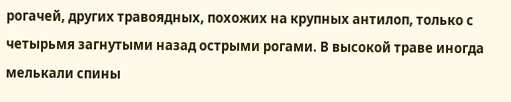рогачей, других травоядных, похожих на крупных антилоп, только с четырьмя загнутыми назад острыми рогами. В высокой траве иногда мелькали спины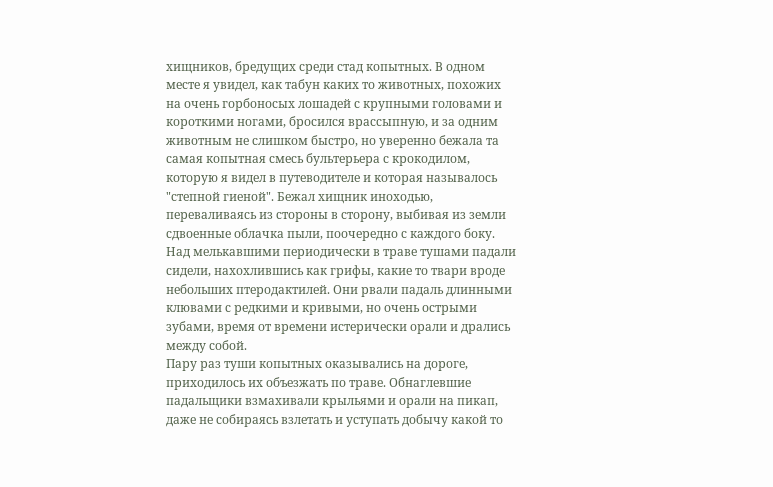хищников, бредущих среди стад копытных. В одном месте я увидел, как табун каких то животных, похожих на очень горбоносых лошадей с крупными головами и короткими ногами, бросился врассыпную, и за одним животным не слишком быстро, но уверенно бежала та самая копытная смесь бультерьера с крокодилом, которую я видел в путеводителе и которая называлось "степной гиеной". Бежал хищник иноходью, переваливаясь из стороны в сторону, выбивая из земли сдвоенные облачка пыли, поочередно с каждого боку.
Над мелькавшими периодически в траве тушами падали сидели, нахохлившись как грифы, какие то твари вроде небольших птеродактилей. Они рвали падаль длинными клювами с редкими и кривыми, но очень острыми зубами, время от времени истерически орали и дрались между собой.
Пару раз туши копытных оказывались на дороге, приходилось их объезжать по траве. Обнаглевшие падальщики взмахивали крыльями и орали на пикап, даже не собираясь взлетать и уступать добычу какой то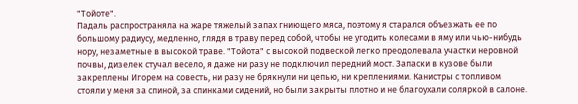"Тойоте".
Падаль распространяла на жаре тяжелый запах гниющего мяса, поэтому я старался объезжать ее по большому радиусу, медленно, глядя в траву перед собой, чтобы не угодить колесами в яму или чью-нибудь нору, незаметные в высокой траве. "Тойота" с высокой подвеской легко преодолевала участки неровной почвы, дизелек стучал весело, я даже ни разу не подключил передний мост. Запаски в кузове были закреплены Игорем на совесть, ни разу не брякнули ни цепью, ни креплениями. Канистры с топливом стояли у меня за спиной, за спинками сидений, но были закрыты плотно и не благоухали соляркой в салоне.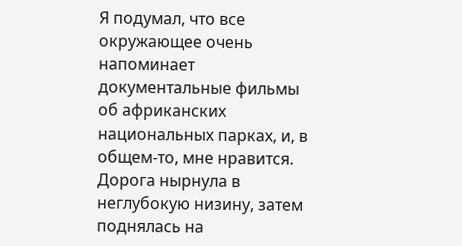Я подумал, что все окружающее очень напоминает документальные фильмы об африканских национальных парках, и, в общем-то, мне нравится. Дорога нырнула в неглубокую низину, затем поднялась на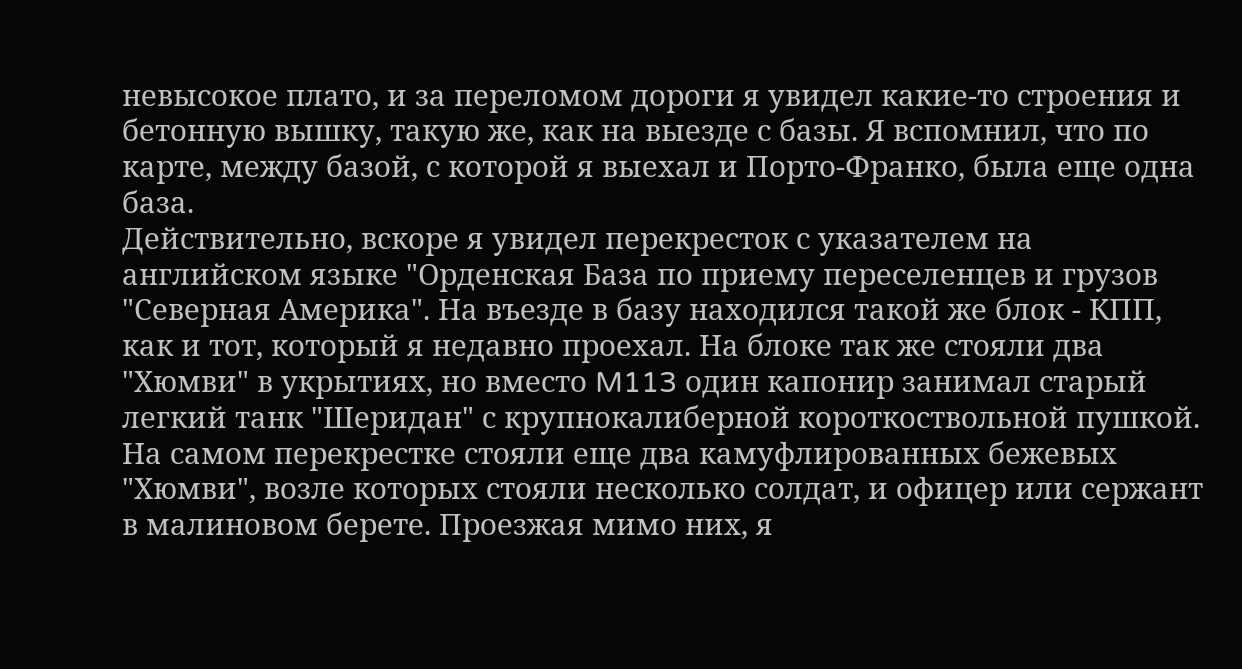невысокое плато, и за переломом дороги я увидел какие-то строения и бетонную вышку, такую же, как на выезде с базы. Я вспомнил, что по карте, между базой, с которой я выехал и Порто-Франко, была еще одна база.
Действительно, вскоре я увидел перекресток с указателем на английском языке "Орденская База по приему переселенцев и грузов "Северная Америка". На въезде в базу находился такой же блок - КПП, как и тот, который я недавно проехал. На блоке так же стояли два "Хюмви" в укрытиях, но вместо M113 один капонир занимал старый легкий танк "Шеридан" с крупнокалиберной короткоствольной пушкой.
На самом перекрестке стояли еще два камуфлированных бежевых "Хюмви", возле которых стояли несколько солдат, и офицер или сержант в малиновом берете. Проезжая мимо них, я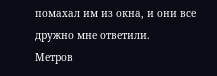помахал им из окна, и они все дружно мне ответили.
Метров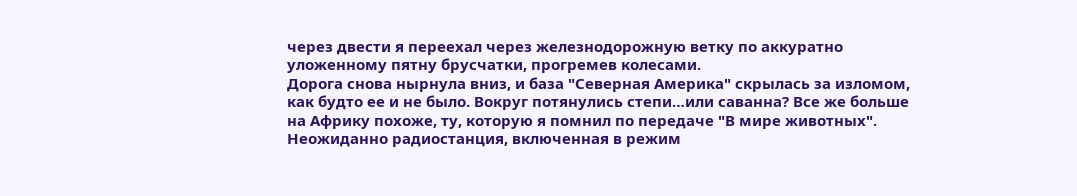через двести я переехал через железнодорожную ветку по аккуратно уложенному пятну брусчатки, прогремев колесами.
Дорога снова нырнула вниз, и база "Северная Америка" скрылась за изломом, как будто ее и не было. Вокруг потянулись степи…или саванна? Все же больше на Африку похоже, ту, которую я помнил по передаче "В мире животных".
Неожиданно радиостанция, включенная в режим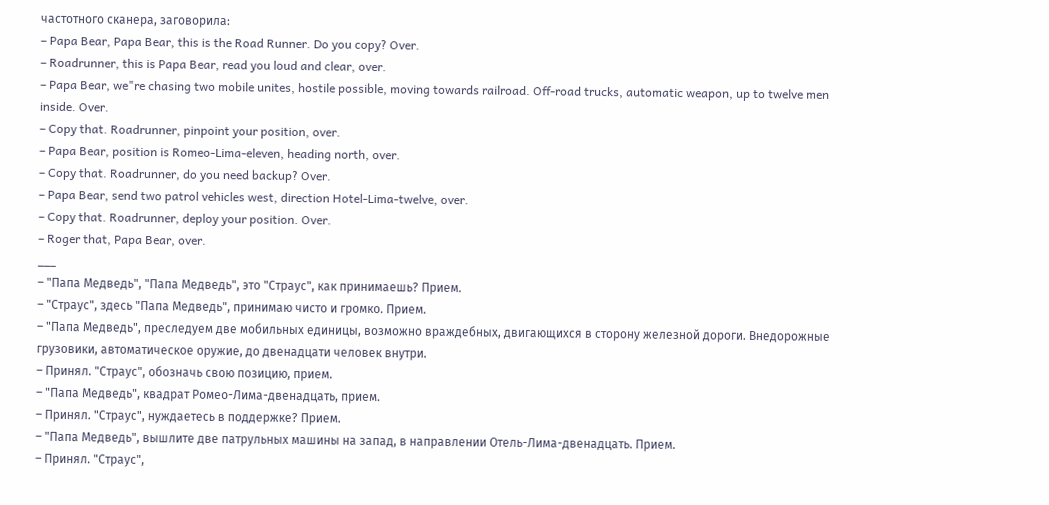частотного сканера, заговорила:
– Papa Bear, Papa Bear, this is the Road Runner. Do you copy? Over.
– Roadrunner, this is Papa Bear, read you loud and clear, over.
– Papa Bear, we"re chasing two mobile unites, hostile possible, moving towards railroad. Off-road trucks, automatic weapon, up to twelve men inside. Over.
– Copy that. Roadrunner, pinpoint your position, over.
– Papa Bear, position is Romeo-Lima-eleven, heading north, over.
– Copy that. Roadrunner, do you need backup? Over.
– Papa Bear, send two patrol vehicles west, direction Hotel-Lima-twelve, over.
– Copy that. Roadrunner, deploy your position. Over.
– Roger that, Papa Bear, over.
___
– "Папа Медведь", "Папа Медведь", это "Страус", как принимаешь? Прием.
– "Страус", здесь "Папа Медведь", принимаю чисто и громко. Прием.
– "Папа Медведь", преследуем две мобильных единицы, возможно враждебных, двигающихся в сторону железной дороги. Внедорожные грузовики, автоматическое оружие, до двенадцати человек внутри.
– Принял. "Страус", обозначь свою позицию, прием.
– "Папа Медведь", квадрат Ромео-Лима-двенадцать, прием.
– Принял. "Страус", нуждаетесь в поддержке? Прием.
– "Папа Медведь", вышлите две патрульных машины на запад, в направлении Отель-Лима-двенадцать. Прием.
– Принял. "Страус",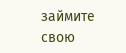займите свою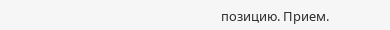позицию. Прием.